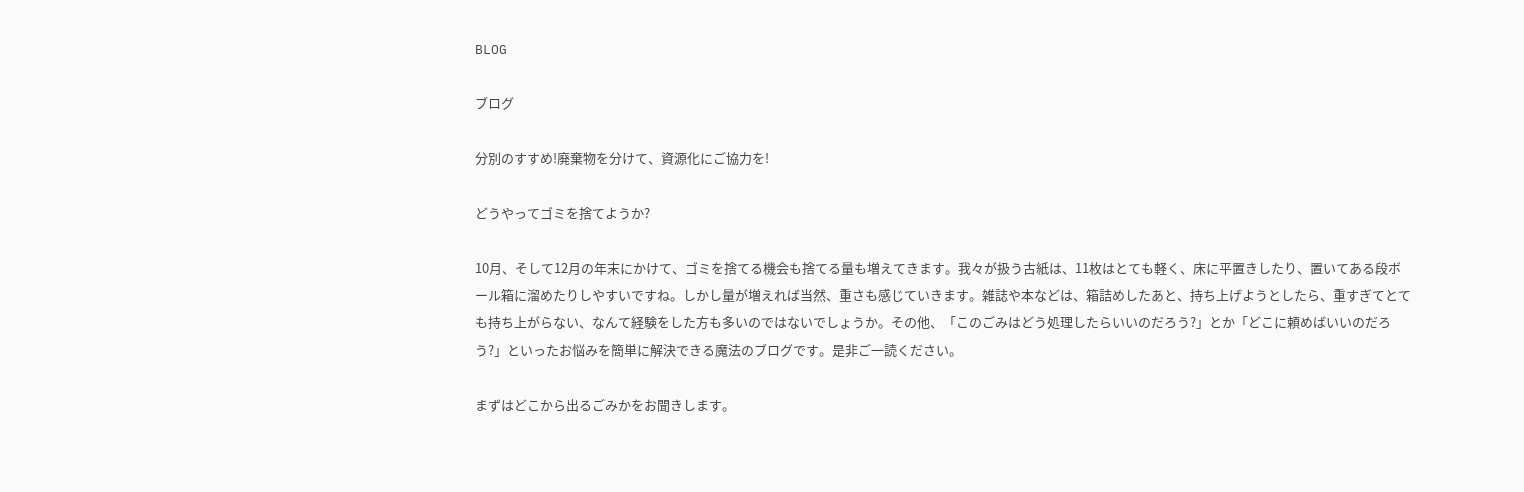BLOG

ブログ

分別のすすめ!廃棄物を分けて、資源化にご協力を!

どうやってゴミを捨てようか?

10月、そして12月の年末にかけて、ゴミを捨てる機会も捨てる量も増えてきます。我々が扱う古紙は、11枚はとても軽く、床に平置きしたり、置いてある段ボール箱に溜めたりしやすいですね。しかし量が増えれば当然、重さも感じていきます。雑誌や本などは、箱詰めしたあと、持ち上げようとしたら、重すぎてとても持ち上がらない、なんて経験をした方も多いのではないでしょうか。その他、「このごみはどう処理したらいいのだろう?」とか「どこに頼めばいいのだろう?」といったお悩みを簡単に解決できる魔法のブログです。是非ご一読ください。

まずはどこから出るごみかをお聞きします。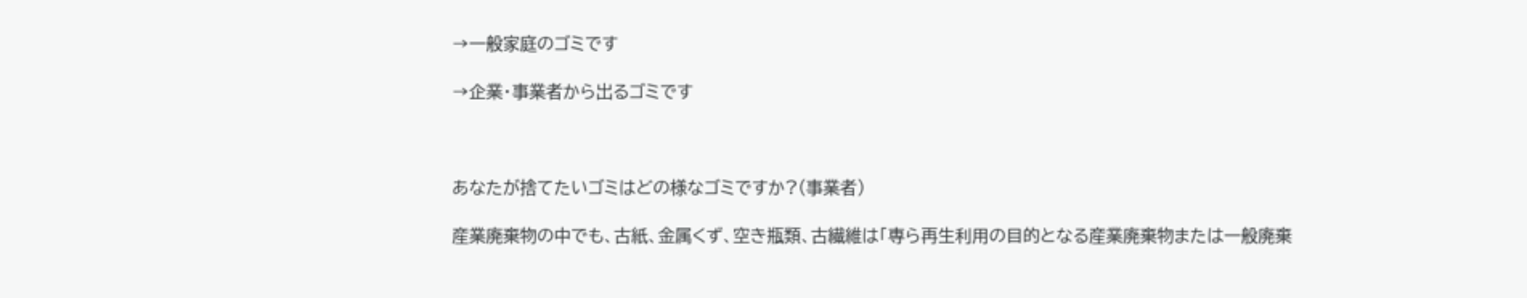→一般家庭のゴミです

→企業・事業者から出るゴミです



あなたが捨てたいゴミはどの様なゴミですか?(事業者)

産業廃棄物の中でも、古紙、金属くず、空き瓶類、古繊維は「専ら再生利用の目的となる産業廃棄物または一般廃棄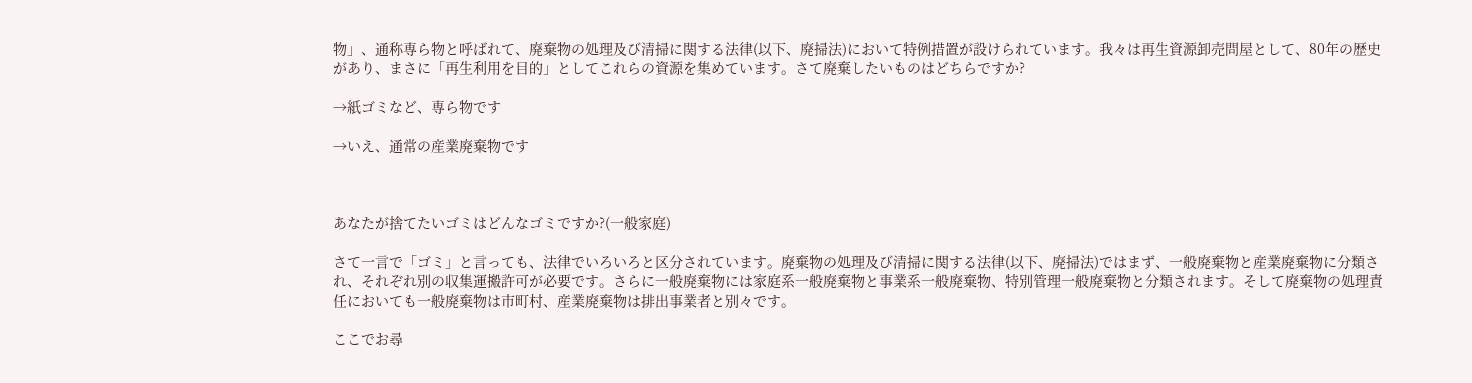物」、通称専ら物と呼ばれて、廃棄物の処理及び清掃に関する法律(以下、廃掃法)において特例措置が設けられています。我々は再生資源卸売問屋として、80年の歴史があり、まさに「再生利用を目的」としてこれらの資源を集めています。さて廃棄したいものはどちらですか?

→紙ゴミなど、専ら物です

→いえ、通常の産業廃棄物です



あなたが捨てたいゴミはどんなゴミですか?(一般家庭)

さて一言で「ゴミ」と言っても、法律でいろいろと区分されています。廃棄物の処理及び清掃に関する法律(以下、廃掃法)ではまず、一般廃棄物と産業廃棄物に分類され、それぞれ別の収集運搬許可が必要です。さらに一般廃棄物には家庭系一般廃棄物と事業系一般廃棄物、特別管理一般廃棄物と分類されます。そして廃棄物の処理責任においても一般廃棄物は市町村、産業廃棄物は排出事業者と別々です。

ここでお尋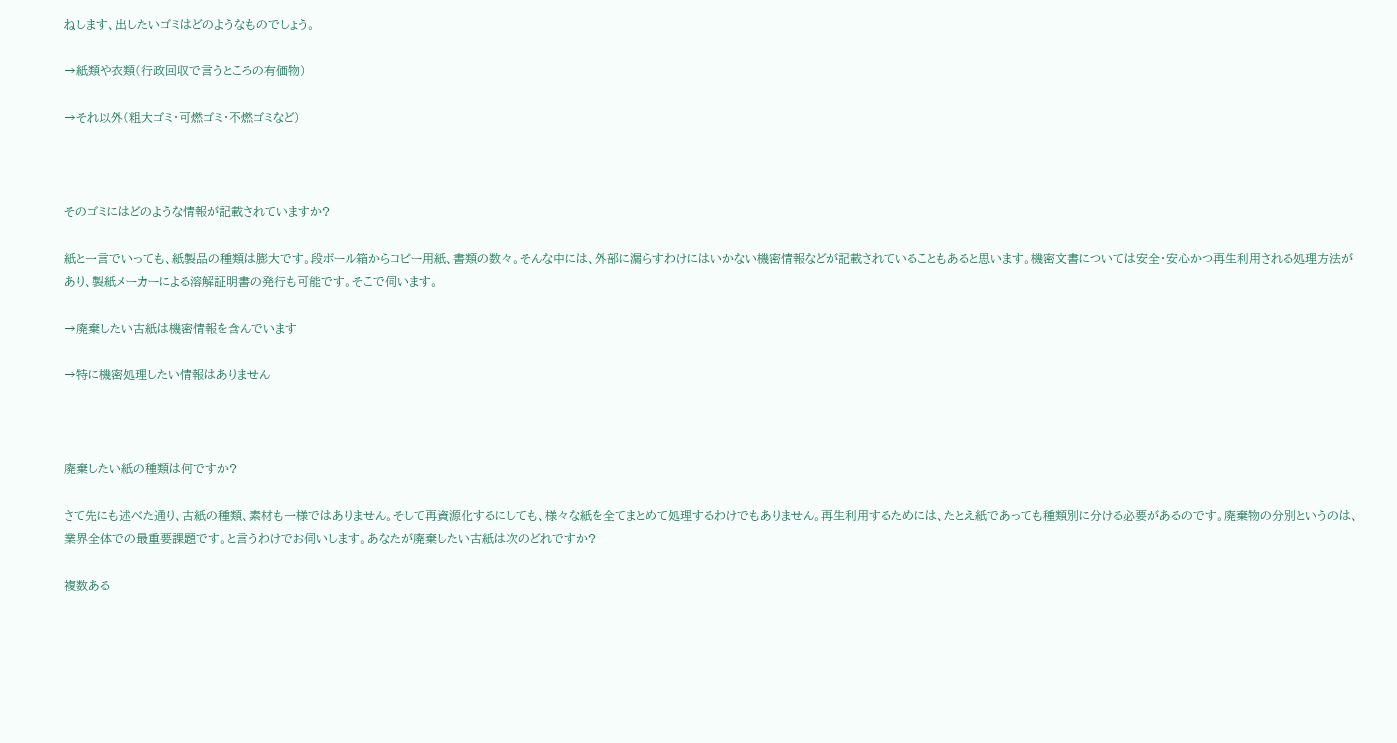ねします、出したいゴミはどのようなものでしょう。

→紙類や衣類(行政回収で言うところの有価物)

→それ以外(粗大ゴミ・可燃ゴミ・不燃ゴミなど)



そのゴミにはどのような情報が記載されていますか?

紙と一言でいっても、紙製品の種類は膨大です。段ボール箱からコピー用紙、書類の数々。そんな中には、外部に漏らすわけにはいかない機密情報などが記載されていることもあると思います。機密文書については安全・安心かつ再生利用される処理方法があり、製紙メーカーによる溶解証明書の発行も可能です。そこで伺います。

→廃棄したい古紙は機密情報を含んでいます

→特に機密処理したい情報はありません



廃棄したい紙の種類は何ですか?

さて先にも述べた通り、古紙の種類、素材も一様ではありません。そして再資源化するにしても、様々な紙を全てまとめて処理するわけでもありません。再生利用するためには、たとえ紙であっても種類別に分ける必要があるのです。廃棄物の分別というのは、業界全体での最重要課題です。と言うわけでお伺いします。あなたが廃棄したい古紙は次のどれですか?

複数ある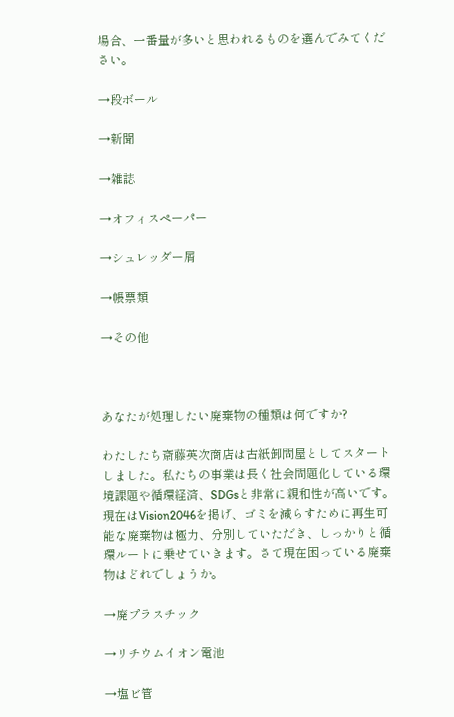場合、一番量が多いと思われるものを選んでみてください。

→段ボール

→新聞

→雑誌

→オフィスペーパー

→シュレッダー屑

→帳票類

→その他



あなたが処理したい廃棄物の種類は何ですか?

わたしたち斎藤英次商店は古紙卸問屋としてスタートしました。私たちの事業は長く社会問題化している環境課題や循環経済、SDGsと非常に親和性が高いです。現在はVision2046を掲げ、ゴミを減らすために再生可能な廃棄物は極力、分別していただき、しっかりと循環ルートに乗せていきます。さて現在困っている廃棄物はどれでしょうか。

→廃プラスチック

→リチウムイオン電池

→塩ビ管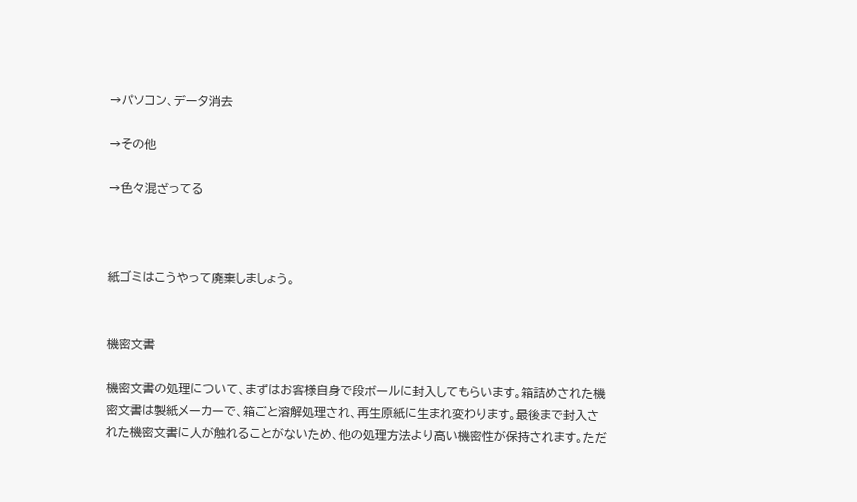→パソコン、データ消去

→その他

→色々混ざってる



紙ゴミはこうやって廃棄しましょう。


機密文書

機密文書の処理について、まずはお客様自身で段ボールに封入してもらいます。箱詰めされた機密文書は製紙メーカーで、箱ごと溶解処理され、再生原紙に生まれ変わります。最後まで封入された機密文書に人が触れることがないため、他の処理方法より高い機密性が保持されます。ただ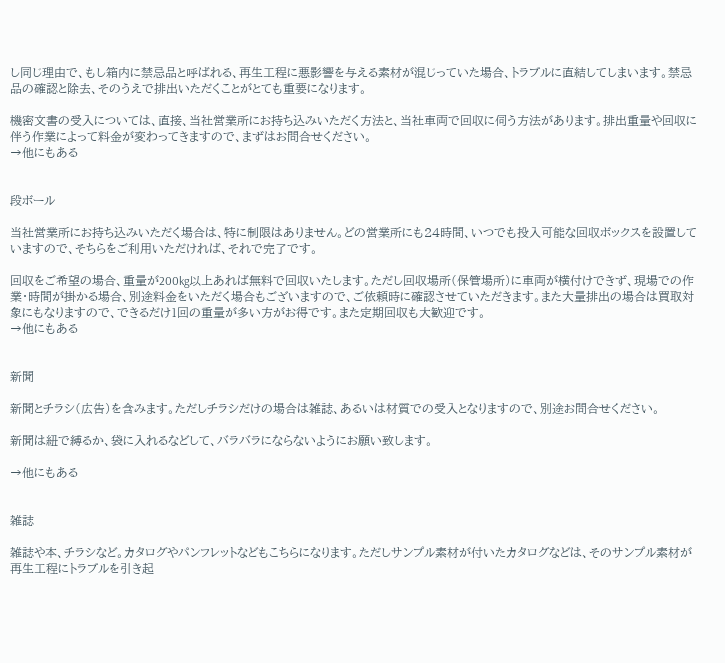し同じ理由で、もし箱内に禁忌品と呼ばれる、再生工程に悪影響を与える素材が混じっていた場合、トラブルに直結してしまいます。禁忌品の確認と除去、そのうえで排出いただくことがとても重要になります。

機密文書の受入については、直接、当社営業所にお持ち込みいただく方法と、当社車両で回収に伺う方法があります。排出重量や回収に伴う作業によって料金が変わってきますので、まずはお問合せください。
→他にもある


段ボール

当社営業所にお持ち込みいただく場合は、特に制限はありません。どの営業所にも24時間、いつでも投入可能な回収ボックスを設置していますので、そちらをご利用いただければ、それで完了です。

回収をご希望の場合、重量が200kg以上あれば無料で回収いたします。ただし回収場所(保管場所)に車両が横付けできず、現場での作業・時間が掛かる場合、別途料金をいただく場合もございますので、ご依頼時に確認させていただきます。また大量排出の場合は買取対象にもなりますので、できるだけ1回の重量が多い方がお得です。また定期回収も大歓迎です。
→他にもある


新聞

新聞とチラシ(広告)を含みます。ただしチラシだけの場合は雑誌、あるいは材質での受入となりますので、別途お問合せください。

新聞は紐で縛るか、袋に入れるなどして、バラバラにならないようにお願い致します。

→他にもある


雑誌

雑誌や本、チラシなど。カタログやパンフレットなどもこちらになります。ただしサンプル素材が付いたカタログなどは、そのサンプル素材が再生工程にトラブルを引き起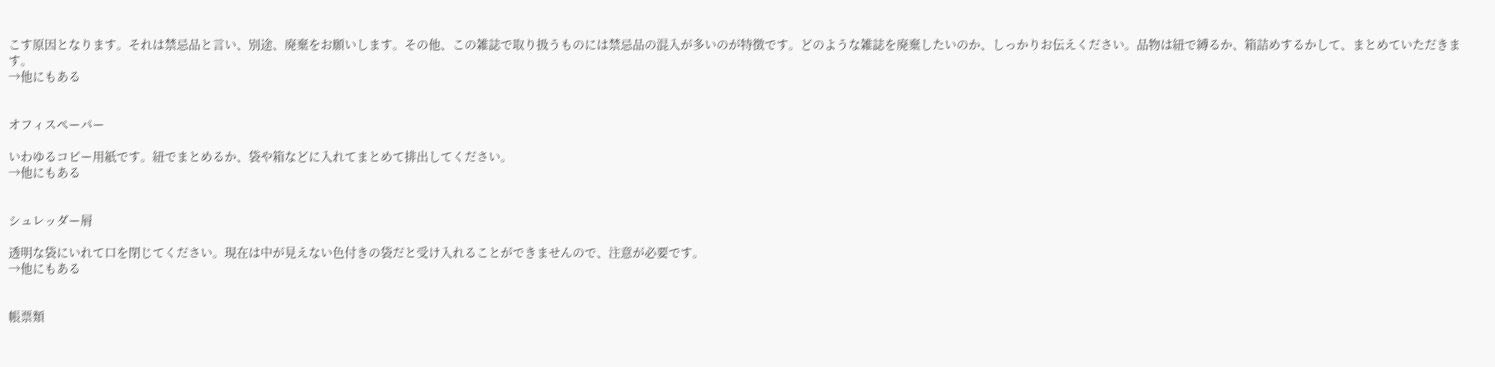こす原因となります。それは禁忌品と言い、別途、廃棄をお願いします。その他、この雑誌で取り扱うものには禁忌品の混入が多いのが特徴です。どのような雑誌を廃棄したいのか、しっかりお伝えください。品物は紐で縛るか、箱詰めするかして、まとめていただきます。
→他にもある


オフィスペーパー

いわゆるコピー用紙です。紐でまとめるか、袋や箱などに入れてまとめて排出してください。
→他にもある


シュレッダー屑

透明な袋にいれて口を閉じてください。現在は中が見えない色付きの袋だと受け入れることができませんので、注意が必要です。
→他にもある


帳票類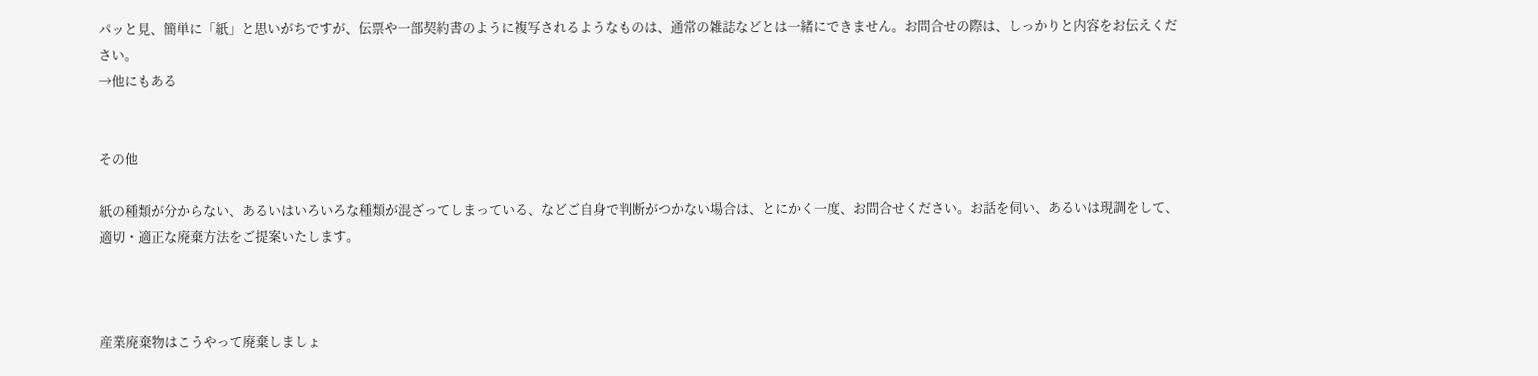パッと見、簡単に「紙」と思いがちですが、伝票や一部契約書のように複写されるようなものは、通常の雑誌などとは一緒にできません。お問合せの際は、しっかりと内容をお伝えください。
→他にもある


その他

紙の種類が分からない、あるいはいろいろな種類が混ざってしまっている、などご自身で判断がつかない場合は、とにかく一度、お問合せください。お話を伺い、あるいは現調をして、適切・適正な廃棄方法をご提案いたします。



産業廃棄物はこうやって廃棄しましょ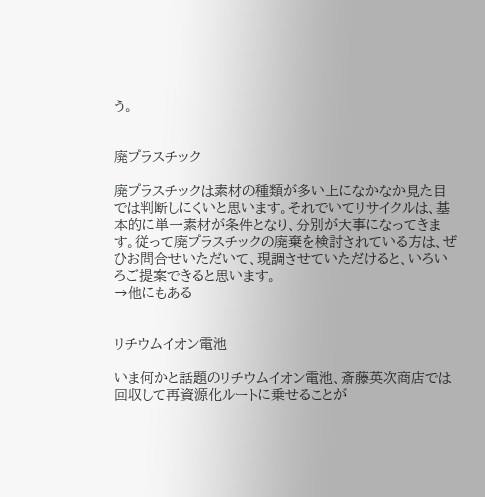う。


廃プラスチック

廃プラスチックは素材の種類が多い上になかなか見た目では判断しにくいと思います。それでいてリサイクルは、基本的に単一素材が条件となり、分別が大事になってきます。従って廃プラスチックの廃棄を検討されている方は、ぜひお問合せいただいて、現調させていただけると、いろいろご提案できると思います。
→他にもある


リチウムイオン電池

いま何かと話題のリチウムイオン電池、斎藤英次商店では回収して再資源化ルートに乗せることが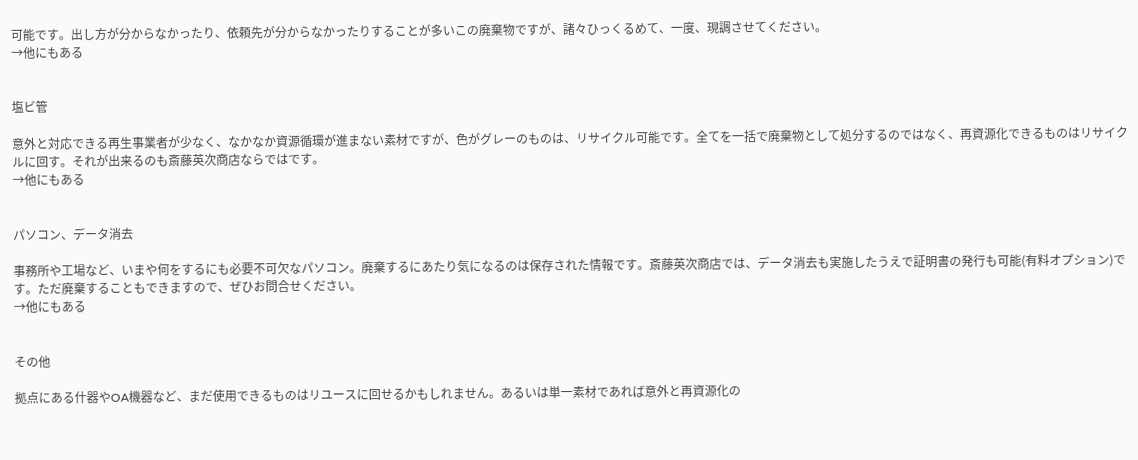可能です。出し方が分からなかったり、依頼先が分からなかったりすることが多いこの廃棄物ですが、諸々ひっくるめて、一度、現調させてください。
→他にもある


塩ビ管

意外と対応できる再生事業者が少なく、なかなか資源循環が進まない素材ですが、色がグレーのものは、リサイクル可能です。全てを一括で廃棄物として処分するのではなく、再資源化できるものはリサイクルに回す。それが出来るのも斎藤英次商店ならではです。
→他にもある


パソコン、データ消去

事務所や工場など、いまや何をするにも必要不可欠なパソコン。廃棄するにあたり気になるのは保存された情報です。斎藤英次商店では、データ消去も実施したうえで証明書の発行も可能(有料オプション)です。ただ廃棄することもできますので、ぜひお問合せください。
→他にもある


その他

拠点にある什器やOA機器など、まだ使用できるものはリユースに回せるかもしれません。あるいは単一素材であれば意外と再資源化の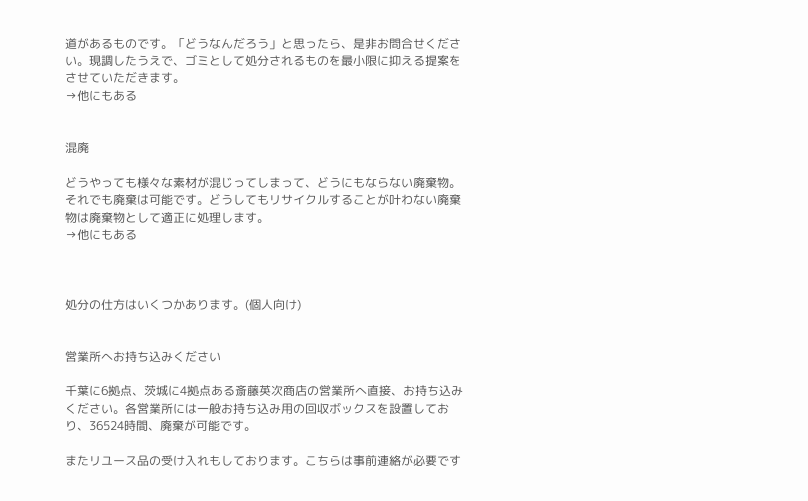道があるものです。「どうなんだろう」と思ったら、是非お問合せください。現調したうえで、ゴミとして処分されるものを最小限に抑える提案をさせていただきます。
→他にもある


混廃

どうやっても様々な素材が混じってしまって、どうにもならない廃棄物。それでも廃棄は可能です。どうしてもリサイクルすることが叶わない廃棄物は廃棄物として適正に処理します。
→他にもある



処分の仕方はいくつかあります。(個人向け)


営業所へお持ち込みください

千葉に6拠点、茨城に4拠点ある斎藤英次商店の営業所へ直接、お持ち込みください。各営業所には一般お持ち込み用の回収ボックスを設置しており、36524時間、廃棄が可能です。

またリユース品の受け入れもしております。こちらは事前連絡が必要です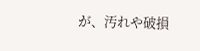が、汚れや破損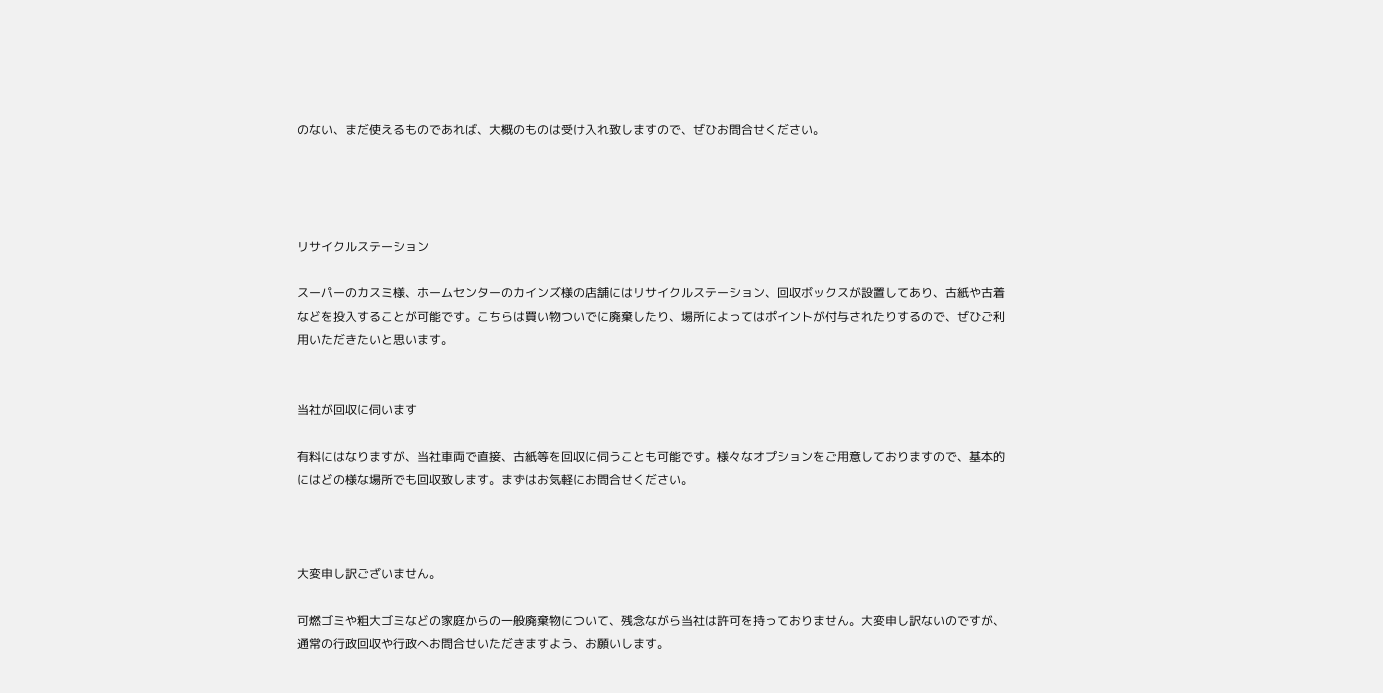のない、まだ使えるものであれば、大概のものは受け入れ致しますので、ぜひお問合せください。




リサイクルステーション

スーパーのカスミ様、ホームセンターのカインズ様の店舗にはリサイクルステーション、回収ボックスが設置してあり、古紙や古着などを投入することが可能です。こちらは買い物ついでに廃棄したり、場所によってはポイントが付与されたりするので、ぜひご利用いただきたいと思います。


当社が回収に伺います

有料にはなりますが、当社車両で直接、古紙等を回収に伺うことも可能です。様々なオプションをご用意しておりますので、基本的にはどの様な場所でも回収致します。まずはお気軽にお問合せください。



大変申し訳ございません。

可燃ゴミや粗大ゴミなどの家庭からの一般廃棄物について、残念ながら当社は許可を持っておりません。大変申し訳ないのですが、通常の行政回収や行政へお問合せいただきますよう、お願いします。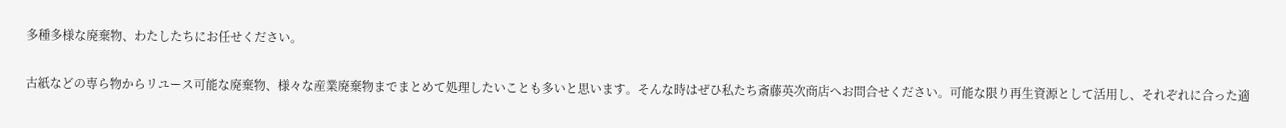多種多様な廃棄物、わたしたちにお任せください。

古紙などの専ら物からリユース可能な廃棄物、様々な産業廃棄物までまとめて処理したいことも多いと思います。そんな時はぜひ私たち斎藤英次商店へお問合せください。可能な限り再生資源として活用し、それぞれに合った適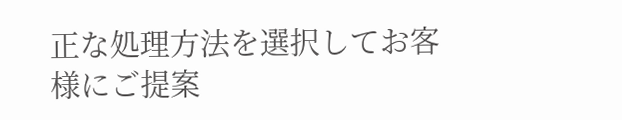正な処理方法を選択してお客様にご提案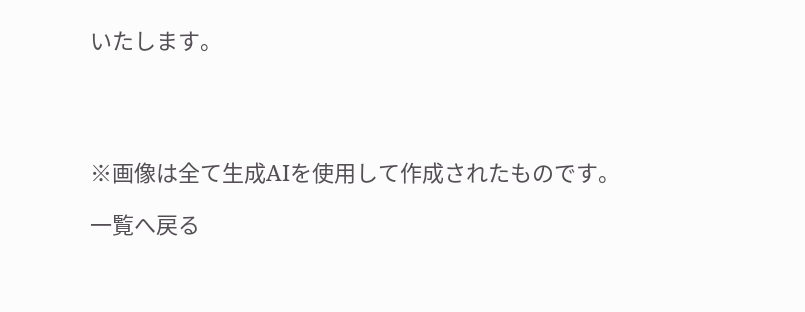いたします。




※画像は全て生成AIを使用して作成されたものです。

一覧へ戻る